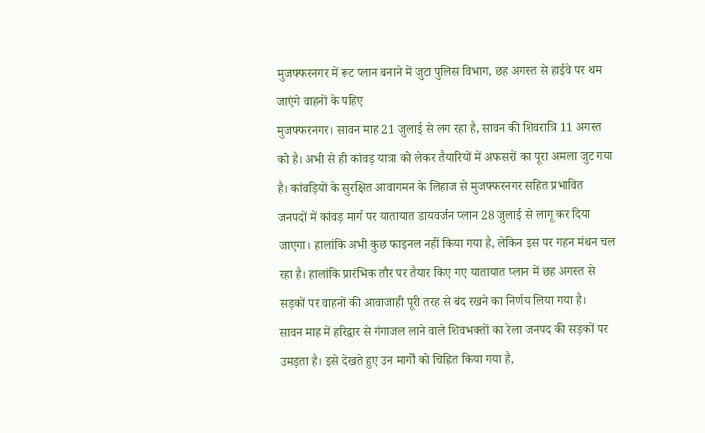मुजफ्फरनगर में रूट प्लान बनाने में जुटा पुलिस विभाग, छह अगस्त से हाईवे पर थम जाएंगे वाहनों के पहिए
मुजफ्फरनगर। सावन माह 21 जुलाई से लग रहा है, सावन की शिवरात्रि 11 अगस्त को है। अभी से ही कांवड़ यात्रा को लेकर तैयारियों में अफसरों का पूरा अमला जुट गया है। कांवड़ियों के सुरक्षित आवागमन के लिहाज से मुजफ्फरनगर सहित प्रभावित जनपदों में कांवड़ मार्ग पर यातायात डायवर्जन प्लान 28 जुलाई से लागू कर दिया जाएगा। हालांकि अभी कुछ फाइनल नहीं किया गया है, लेकिन इस पर गहन मंथन चल रहा है। हालांकि प्रारंभिक तौर पर तैयार किए गए यातायात प्लान में छह अगस्त से सड़कों पर वाहनों की आवाजाही पूरी तरह से बंद रखने का निर्णय लिया गया है।
सावन माह में हरिद्वार से गंगाजल लाने वाले शिवभक्तों का रेला जनपद की सड़कों पर उमड़ता है। इसे देखते हुए उन मार्गों को चिह्नित किया गया है,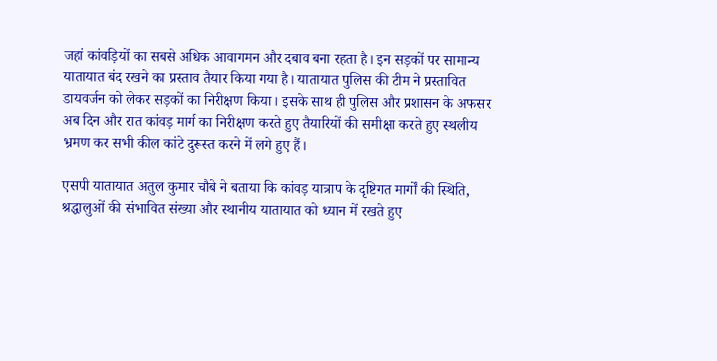जहां कांवड़ियों का सबसे अधिक आवागमन और दबाव बना रहता है। इन सड़कों पर सामान्य यातायात बंद रखने का प्रस्ताव तैयार किया गया है। यातायात पुलिस की टीम ने प्रस्तावित डायवर्जन को लेकर सड़कों का निरीक्षण किया। इसके साथ ही पुलिस और प्रशासन के अफसर अब दिन और रात कांवड़ मार्ग का निरीक्षण करते हुए तैयारियों की समीक्षा करते हुए स्थलीय भ्रमण कर सभी कील कांटे दुरूस्त करने में लगे हुए हैं।

एसपी यातायात अतुल कुमार चौबे ने बताया कि कांवड़ यात्राप के दृष्टिगत मार्गों की स्थिति, श्रद्धालुओं की संभावित संख्या और स्थानीय यातायात को ध्यान में रखते हुए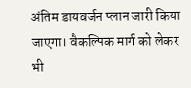अंतिम डायवर्जन प्लान जारी किया जाएगा। वैकल्पिक मार्ग को लेकर भी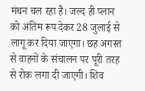मंथन चल रहा है। जल्द ही प्लान को अंतिम रूप देकर 28 जुलाई से लागू कर दिया जाएगा। छह अगस्त से वाहनों के संचालन पर पूरी तरह से रोक लगा दी जाएगी। शिव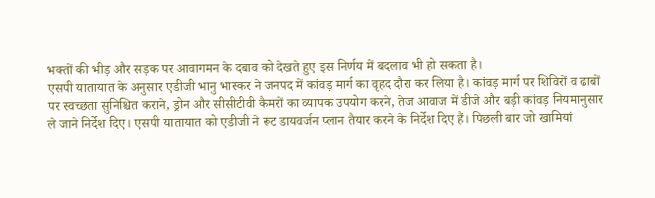भक्तों की भीड़ और सड़क पर आवागमन के दबाव को देखते हुए इस निर्णय में बदलाव भी हो सकता है।
एसपी यातायात के अनुसार एडीजी भानु भास्कर ने जनपद में कांवड़ मार्ग का वृहद दौरा कर लिया है। कांवड़ मार्ग पर शिविरों व ढाबों पर स्वच्छता सुनिश्चित कराने, ड्रोन और सीसीटीवी कैमरों का व्यापक उपयोग करने, तेज आवाज में डीजे और बड़ी कांवड़ नियमानुसार ले जाने निर्देश दिए। एसपी यातायात को एडीजी ने रूट डायवर्जन प्लान तैयार करने के निर्देश दिए हैं। पिछली बार जो खामियां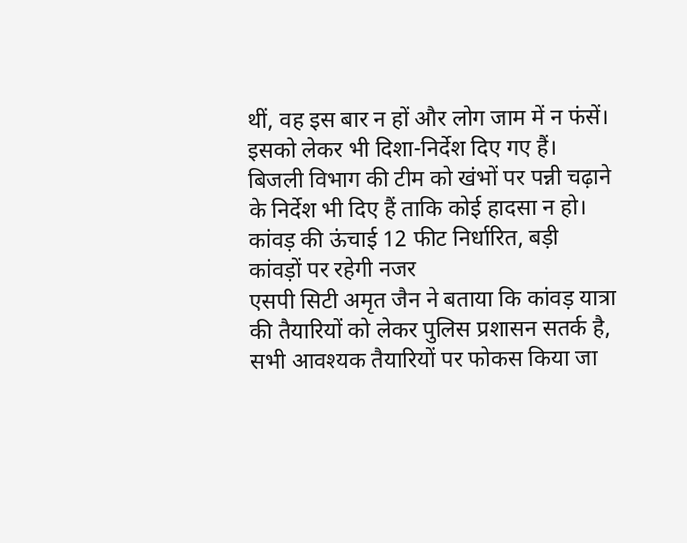थीं, वह इस बार न हों और लोग जाम में न फंसें। इसको लेकर भी दिशा-निर्देश दिए गए हैं। बिजली विभाग की टीम को खंभों पर पन्नी चढ़ाने के निर्देश भी दिए हैं ताकि कोई हादसा न हो।
कांवड़ की ऊंचाई 12 फीट निर्धारित, बड़ी कांवड़ों पर रहेगी नजर
एसपी सिटी अमृत जैन ने बताया कि कांवड़ यात्रा की तैयारियों को लेकर पुलिस प्रशासन सतर्क है, सभी आवश्यक तैयारियों पर फोकस किया जा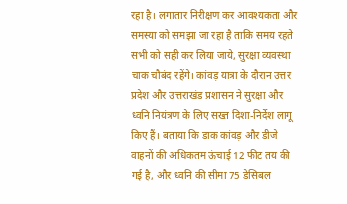रहा है। लगातार निरीक्षण कर आवश्यकता और समस्या को समझा जा रहा है ताकि समय रहते सभी को सही कर लिया जाये, सुरक्षा व्यवस्था चाक चौबंद रहेंगे। कांवड़ यात्रा के दौरान उत्तर प्रदेश और उत्तराखंड प्रशासन ने सुरक्षा और ध्वनि नियंत्रण के लिए सख्त दिशा-निर्देश लागू किए हैं। बताया कि डाक कांवड़ और डीजे वाहनों की अधिकतम ऊंचाई 12 फीट तय की गई है, और ध्वनि की सीमा 75 डेसिबल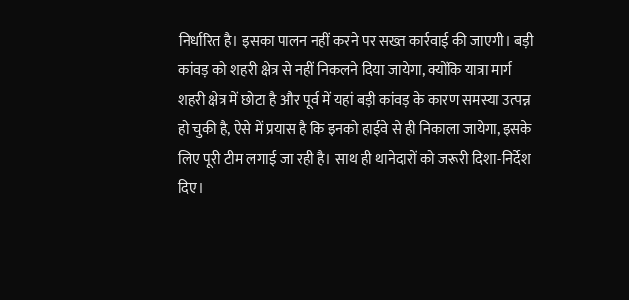निर्धारित है। इसका पालन नहीं करने पर सख्त कार्रवाई की जाएगी। बड़ी कांवड़ को शहरी क्षेत्र से नहीं निकलने दिया जायेगा, क्योंकि यात्रा मार्ग शहरी क्षेत्र में छोटा है और पूर्व में यहां बड़ी कांवड़ के कारण समस्या उत्पन्न हो चुकी है, ऐसे में प्रयास है कि इनको हाईवे से ही निकाला जायेगा, इसके लिए पूरी टीम लगाई जा रही है। साथ ही थानेदारों को जरूरी दिशा-निर्देश दिए।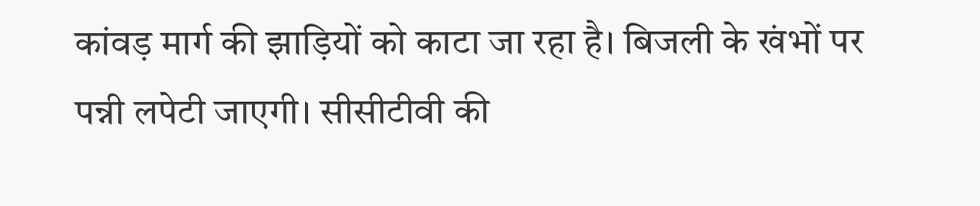कांवड़ मार्ग की झाड़ियों को काटा जा रहा है। बिजली के खंभों पर पन्नी लपेटी जाएगी। सीसीटीवी की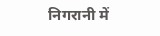निगरानी में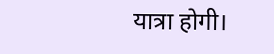यात्रा होगी।